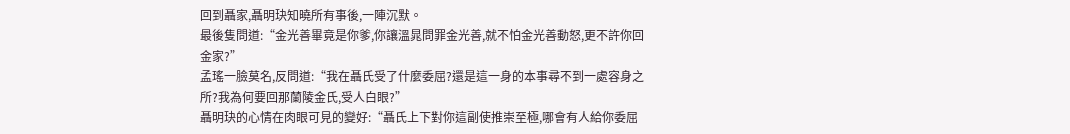回到聶家,聶明玦知曉所有事後,一陣沉默。
最後隻問道:“金光善畢竟是你爹,你讓溫晁問罪金光善,就不怕金光善動怒,更不許你回金家?”
孟瑤一臉莫名,反問道:“我在聶氏受了什麼委屈?還是這一身的本事尋不到一處容身之所?我為何要回那蘭陵金氏,受人白眼?”
聶明玦的心情在肉眼可見的變好:“聶氏上下對你這副使推崇至極,哪會有人給你委屈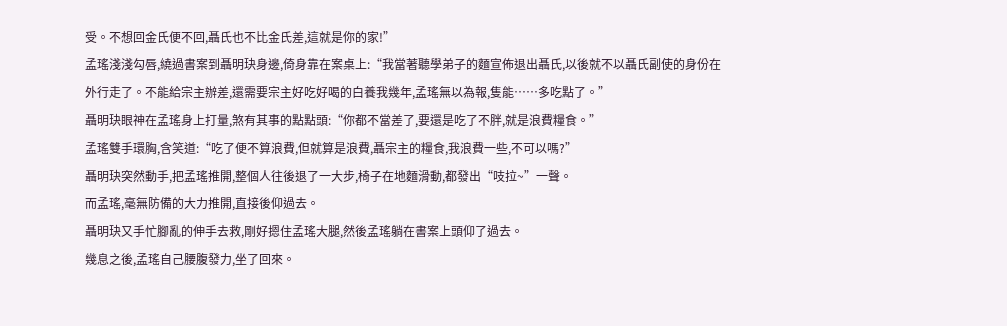受。不想回金氏便不回,聶氏也不比金氏差,這就是你的家!”
孟瑤淺淺勾唇,繞過書案到聶明玦身邊,倚身靠在案桌上:“我當著聽學弟子的麵宣佈退出聶氏,以後就不以聶氏副使的身份在外行走了。不能給宗主辦差,還需要宗主好吃好喝的白養我幾年,孟瑤無以為報,隻能……多吃點了。”
聶明玦眼神在孟瑤身上打量,煞有其事的點點頭:“你都不當差了,要還是吃了不胖,就是浪費糧食。”
孟瑤雙手環胸,含笑道:“吃了便不算浪費,但就算是浪費,聶宗主的糧食,我浪費一些,不可以嗎?”
聶明玦突然動手,把孟瑤推開,整個人往後退了一大步,椅子在地麵滑動,都發出“吱拉~”一聲。
而孟瑤,毫無防備的大力推開,直接後仰過去。
聶明玦又手忙腳亂的伸手去救,剛好摁住孟瑤大腿,然後孟瑤躺在書案上頭仰了過去。
幾息之後,孟瑤自己腰腹發力,坐了回來。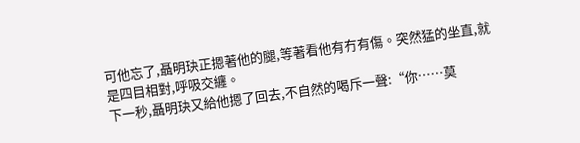可他忘了,聶明玦正摁著他的腿,等著看他有冇有傷。突然猛的坐直,就是四目相對,呼吸交纏。
下一秒,聶明玦又給他摁了回去,不自然的喝斥一聲:“你……莫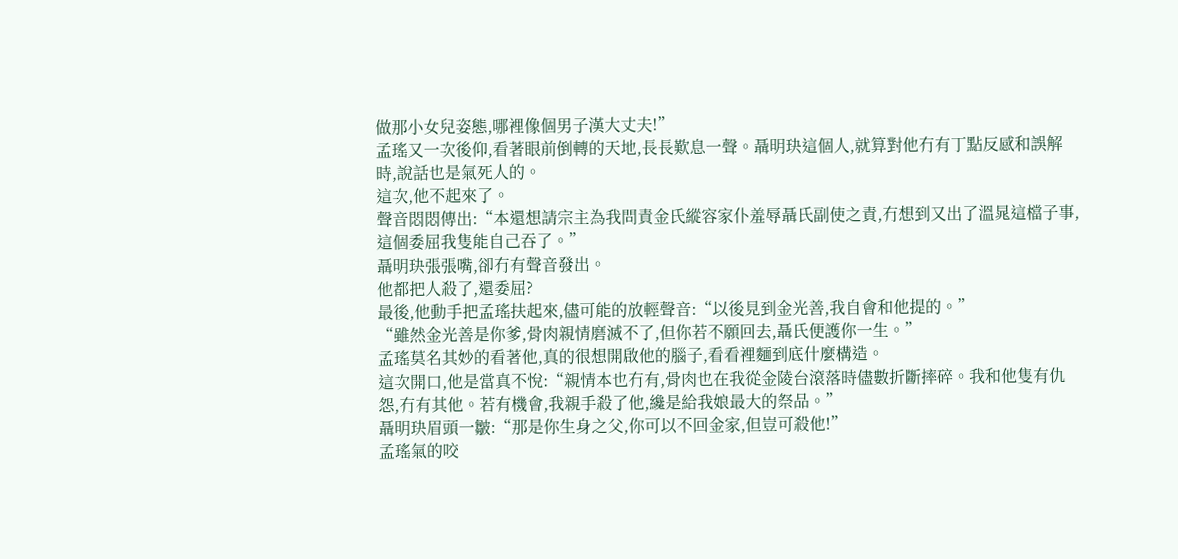做那小女兒姿態,哪裡像個男子漢大丈夫!”
孟瑤又一次後仰,看著眼前倒轉的天地,長長歎息一聲。聶明玦這個人,就算對他冇有丁點反感和誤解時,說話也是氣死人的。
這次,他不起來了。
聲音悶悶傳出:“本還想請宗主為我問責金氏縱容家仆羞辱聶氏副使之責,冇想到又出了溫晁這檔子事,這個委屈我隻能自己吞了。”
聶明玦張張嘴,卻冇有聲音發出。
他都把人殺了,還委屈?
最後,他動手把孟瑤扶起來,儘可能的放輕聲音:“以後見到金光善,我自會和他提的。”
“雖然金光善是你爹,骨肉親情磨滅不了,但你若不願回去,聶氏便護你一生。”
孟瑤莫名其妙的看著他,真的很想開啟他的腦子,看看裡麵到底什麼構造。
這次開口,他是當真不悅:“親情本也冇有,骨肉也在我從金陵台滾落時儘數折斷摔碎。我和他隻有仇怨,冇有其他。若有機會,我親手殺了他,纔是給我娘最大的祭品。”
聶明玦眉頭一皺:“那是你生身之父,你可以不回金家,但豈可殺他!”
孟瑤氣的咬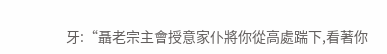牙:“聶老宗主會授意家仆將你從高處踹下,看著你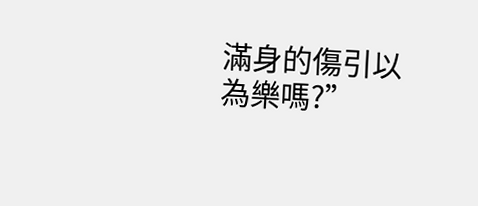滿身的傷引以為樂嗎?”